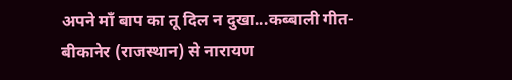अपने माँ बाप का तू दिल न दुखा...कब्बाली गीत-
बीकानेर (राजस्थान) से नारायण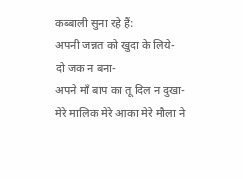कब्बाली सुना रहे हैं:
अपनी जन्नत को खुदा के लिये-
दो जक न बना-
अपने माँ बाप का तू दिल न दुखा-
मेरे मालिक मेरे आका मेरे मौला ने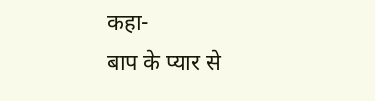कहा-
बाप के प्यार से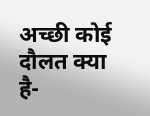अच्छी कोई दौलत क्या है-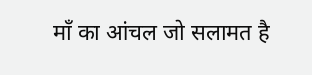माँ का आंचल जो सलामत है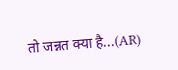तो जन्नत क्या है...(AR)